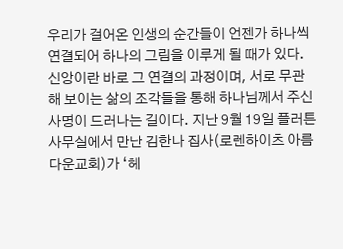우리가 걸어온 인생의 순간들이 언젠가 하나씩 연결되어 하나의 그림을 이루게 될 때가 있다. 신앙이란 바로 그 연결의 과정이며, 서로 무관해 보이는 삶의 조각들을 통해 하나님께서 주신 사명이 드러나는 길이다. 지난 9월 19일 플러튼 사무실에서 만난 김한나 집사(로렌하이츠 아름다운교회)가 ‘헤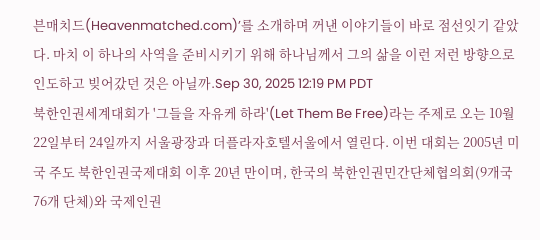븐매치드(Heavenmatched.com)’를 소개하며 꺼낸 이야기들이 바로 점선잇기 같았다. 마치 이 하나의 사역을 준비시키기 위해 하나님께서 그의 삶을 이런 저런 방향으로 인도하고 빚어갔던 것은 아닐까.Sep 30, 2025 12:19 PM PDT
북한인권세계대회가 '그들을 자유케 하라'(Let Them Be Free)라는 주제로 오는 10월 22일부터 24일까지 서울광장과 더플라자호텔서울에서 열린다. 이번 대회는 2005년 미국 주도 북한인권국제대회 이후 20년 만이며, 한국의 북한인권민간단체협의회(9개국 76개 단체)와 국제인권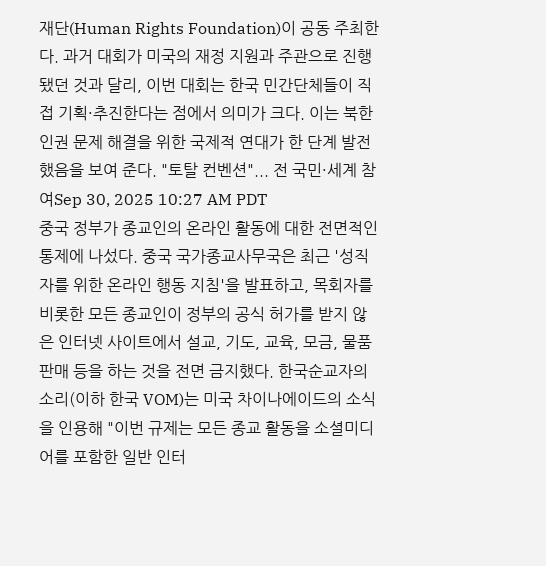재단(Human Rights Foundation)이 공동 주최한다. 과거 대회가 미국의 재정 지원과 주관으로 진행됐던 것과 달리, 이번 대회는 한국 민간단체들이 직접 기획·추진한다는 점에서 의미가 크다. 이는 북한 인권 문제 해결을 위한 국제적 연대가 한 단계 발전했음을 보여 준다. "토탈 컨벤션"... 전 국민·세계 참여Sep 30, 2025 10:27 AM PDT
중국 정부가 종교인의 온라인 활동에 대한 전면적인 통제에 나섰다. 중국 국가종교사무국은 최근 '성직자를 위한 온라인 행동 지침'을 발표하고, 목회자를 비롯한 모든 종교인이 정부의 공식 허가를 받지 않은 인터넷 사이트에서 설교, 기도, 교육, 모금, 물품 판매 등을 하는 것을 전면 금지했다. 한국순교자의소리(이하 한국 VOM)는 미국 차이나에이드의 소식을 인용해 "이번 규제는 모든 종교 활동을 소셜미디어를 포함한 일반 인터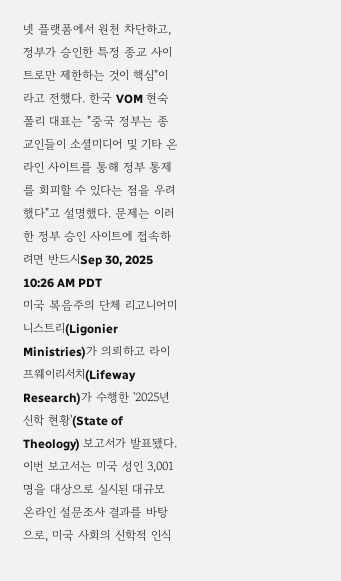넷 플랫폼에서 원천 차단하고, 정부가 승인한 특정 종교 사이트로만 제한하는 것이 핵심"이라고 전했다. 한국 VOM 현숙 폴리 대표는 "중국 정부는 종교인들이 소셜미디어 및 기타 온라인 사이트를 통해 정부 통제를 회피할 수 있다는 점을 우려했다"고 설명했다. 문제는 이러한 정부 승인 사이트에 접속하려면 반드시Sep 30, 2025 10:26 AM PDT
미국 복음주의 단체 리고니어미니스트리(Ligonier Ministries)가 의뢰하고 라이프웨이리서치(Lifeway Research)가 수행한 '2025년 신학 현황'(State of Theology) 보고서가 발표됐다. 이번 보고서는 미국 성인 3,001명을 대상으로 실시된 대규모 온라인 설문조사 결과를 바탕으로, 미국 사회의 신학적 인식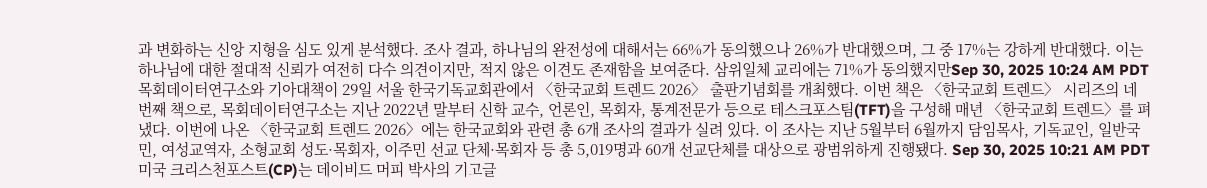과 변화하는 신앙 지형을 심도 있게 분석했다. 조사 결과, 하나님의 완전성에 대해서는 66%가 동의했으나 26%가 반대했으며, 그 중 17%는 강하게 반대했다. 이는 하나님에 대한 절대적 신뢰가 여전히 다수 의견이지만, 적지 않은 이견도 존재함을 보여준다. 삼위일체 교리에는 71%가 동의했지만Sep 30, 2025 10:24 AM PDT
목회데이터연구소와 기아대책이 29일 서울 한국기독교회관에서 〈한국교회 트렌드 2026〉 출판기념회를 개최했다. 이번 책은 〈한국교회 트렌드〉 시리즈의 네 번째 책으로, 목회데이터연구소는 지난 2022년 말부터 신학 교수, 언론인, 목회자, 통계전문가 등으로 테스크포스팀(TFT)을 구성해 매년 〈한국교회 트렌드〉를 펴냈다. 이번에 나온 〈한국교회 트렌드 2026〉에는 한국교회와 관련 총 6개 조사의 결과가 실려 있다. 이 조사는 지난 5월부터 6월까지 담임목사, 기독교인, 일반국민, 여성교역자, 소형교회 성도·목회자, 이주민 선교 단체·목회자 등 총 5,019명과 60개 선교단체를 대상으로 광범위하게 진행됐다. Sep 30, 2025 10:21 AM PDT
미국 크리스천포스트(CP)는 데이비드 머피 박사의 기고글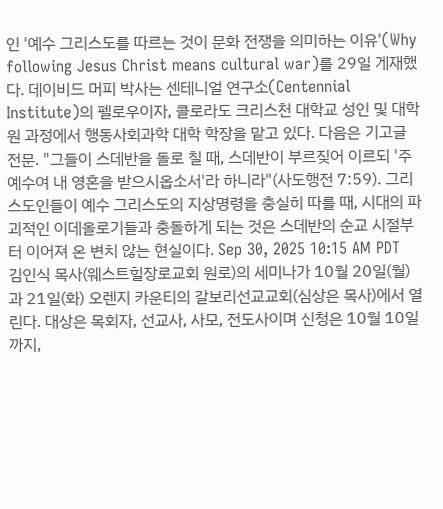인 '예수 그리스도를 따르는 것이 문화 전쟁을 의미하는 이유'(Why following Jesus Christ means cultural war)를 29일 게재했다. 데이비드 머피 박사는 센테니얼 연구소(Centennial Institute)의 펠로우이자, 콜로라도 크리스천 대학교 성인 및 대학원 과정에서 행동사회과학 대학 학장을 맡고 있다. 다음은 기고글 전문. "그들이 스데반을 돌로 칠 때, 스데반이 부르짖어 이르되 '주 예수여 내 영혼을 받으시옵소서'라 하니라"(사도행전 7:59). 그리스도인들이 예수 그리스도의 지상명령을 충실히 따를 때, 시대의 파괴적인 이데올로기들과 충돌하게 되는 것은 스데반의 순교 시절부터 이어져 온 변치 않는 현실이다. Sep 30, 2025 10:15 AM PDT
김인식 목사(웨스트힐장로교회 원로)의 세미나가 10월 20일(월)과 21일(화) 오렌지 카운티의 갈보리선교교회(심상은 목사)에서 열린다. 대상은 목회자, 선교사, 사모, 전도사이며 신청은 10월 10일까지,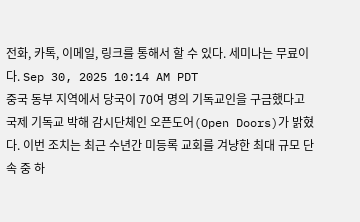전화, 카톡, 이메일, 링크를 통해서 할 수 있다. 세미나는 무료이다. Sep 30, 2025 10:14 AM PDT
중국 동부 지역에서 당국이 70여 명의 기독교인을 구금했다고 국제 기독교 박해 감시단체인 오픈도어(Open Doors)가 밝혔다. 이번 조치는 최근 수년간 미등록 교회를 겨냥한 최대 규모 단속 중 하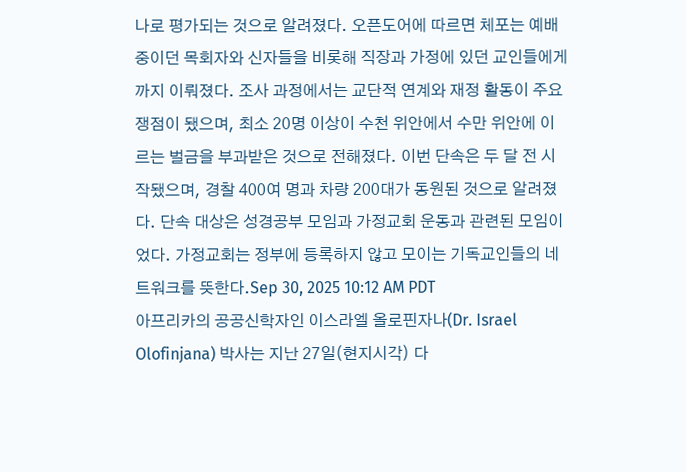나로 평가되는 것으로 알려졌다. 오픈도어에 따르면 체포는 예배 중이던 목회자와 신자들을 비롯해 직장과 가정에 있던 교인들에게까지 이뤄졌다. 조사 과정에서는 교단적 연계와 재정 활동이 주요 쟁점이 됐으며, 최소 20명 이상이 수천 위안에서 수만 위안에 이르는 벌금을 부과받은 것으로 전해졌다. 이번 단속은 두 달 전 시작됐으며, 경찰 400여 명과 차량 200대가 동원된 것으로 알려졌다. 단속 대상은 성경공부 모임과 가정교회 운동과 관련된 모임이었다. 가정교회는 정부에 등록하지 않고 모이는 기독교인들의 네트워크를 뜻한다.Sep 30, 2025 10:12 AM PDT
아프리카의 공공신학자인 이스라엘 올로핀자나(Dr. Israel Olofinjana) 박사는 지난 27일(현지시각) 다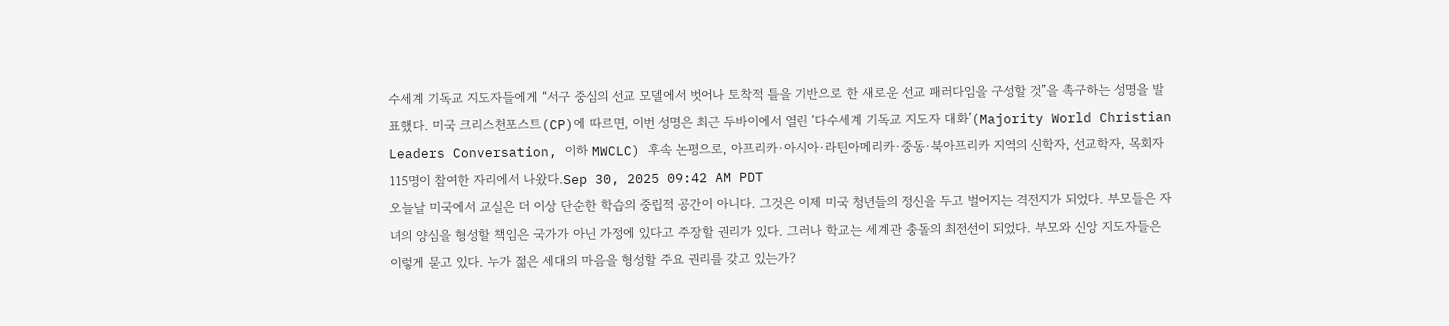수세계 기독교 지도자들에게 “서구 중심의 선교 모델에서 벗어나 토착적 틀을 기반으로 한 새로운 선교 패러다임을 구성할 것”을 촉구하는 성명을 발표했다. 미국 크리스천포스트(CP)에 따르면, 이번 성명은 최근 두바이에서 열린 ‘다수세계 기독교 지도자 대화’(Majority World Christian Leaders Conversation, 이하 MWCLC) 후속 논평으로, 아프리카·아시아·라틴아메리카·중동·북아프리카 지역의 신학자, 선교학자, 목회자 115명이 참여한 자리에서 나왔다.Sep 30, 2025 09:42 AM PDT
오늘날 미국에서 교실은 더 이상 단순한 학습의 중립적 공간이 아니다. 그것은 이제 미국 청년들의 정신을 두고 벌어지는 격전지가 되었다. 부모들은 자녀의 양심을 형성할 책임은 국가가 아닌 가정에 있다고 주장할 권리가 있다. 그러나 학교는 세계관 충돌의 최전선이 되었다. 부모와 신앙 지도자들은 이렇게 묻고 있다. 누가 젊은 세대의 마음을 형성할 주요 권리를 갖고 있는가?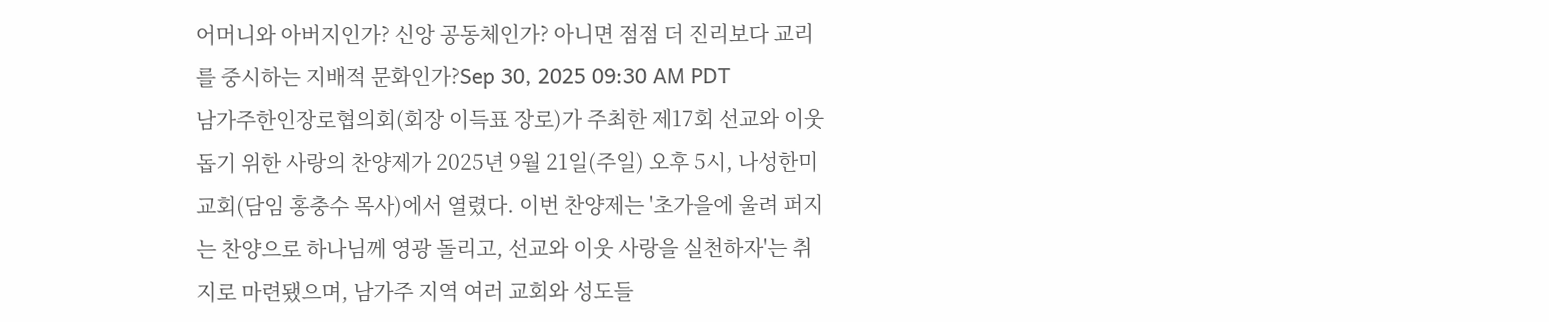어머니와 아버지인가? 신앙 공동체인가? 아니면 점점 더 진리보다 교리를 중시하는 지배적 문화인가?Sep 30, 2025 09:30 AM PDT
남가주한인장로협의회(회장 이득표 장로)가 주최한 제17회 선교와 이웃 돕기 위한 사랑의 찬양제가 2025년 9월 21일(주일) 오후 5시, 나성한미교회(담임 홍충수 목사)에서 열렸다. 이번 찬양제는 '초가을에 울려 퍼지는 찬양으로 하나님께 영광 돌리고, 선교와 이웃 사랑을 실천하자'는 취지로 마련됐으며, 남가주 지역 여러 교회와 성도들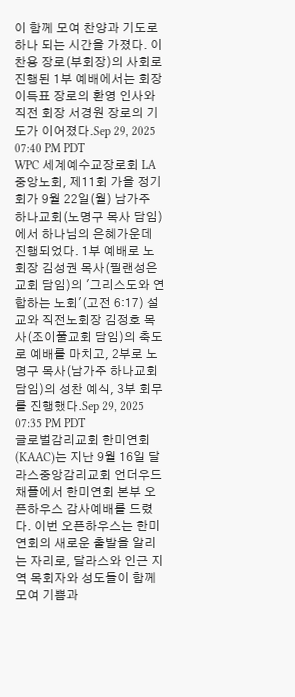이 함께 모여 찬양과 기도로 하나 되는 시간을 가졌다. 이찬용 장로(부회장)의 사회로 진행된 1부 예배에서는 회장 이득표 장로의 환영 인사와 직전 회장 서경원 장로의 기도가 이어졌다.Sep 29, 2025 07:40 PM PDT
WPC 세계예수교장로회 LA 중앙노회, 제11회 가을 정기회가 9월 22일(월) 남가주 하나교회(노명구 목사 담임)에서 하나님의 은혜가운데 진행되었다. 1부 예배로 노회장 김성권 목사(필랜성은교회 담임)의 '그리스도와 연합하는 노회'(고전 6:17) 설교와 직전노회장 김정호 목사(조이풀교회 담임)의 축도로 예배를 마치고, 2부로 노명구 목사(남가주 하나교회 담임)의 성찬 예식, 3부 회무를 진행했다.Sep 29, 2025 07:35 PM PDT
글로벌감리교회 한미연회(KAAC)는 지난 9월 16일 달라스중앙감리교회 언더우드 채플에서 한미연회 본부 오픈하우스 감사예배를 드렸다. 이번 오픈하우스는 한미연회의 새로운 출발을 알리는 자리로, 달라스와 인근 지역 목회자와 성도들이 함께 모여 기쁨과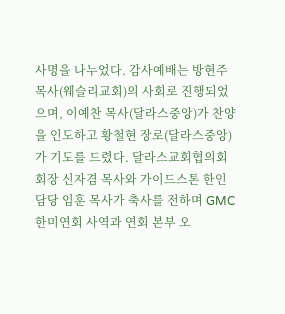사명을 나누었다. 감사예배는 방현주 목사(웨슬리교회)의 사회로 진행되었으며, 이예찬 목사(달라스중앙)가 찬양을 인도하고 황철현 장로(달라스중앙)가 기도를 드렸다. 달라스교회협의회 회장 신자겸 목사와 가이드스톤 한인 담당 임훈 목사가 축사를 전하며 GMC 한미연회 사역과 연회 본부 오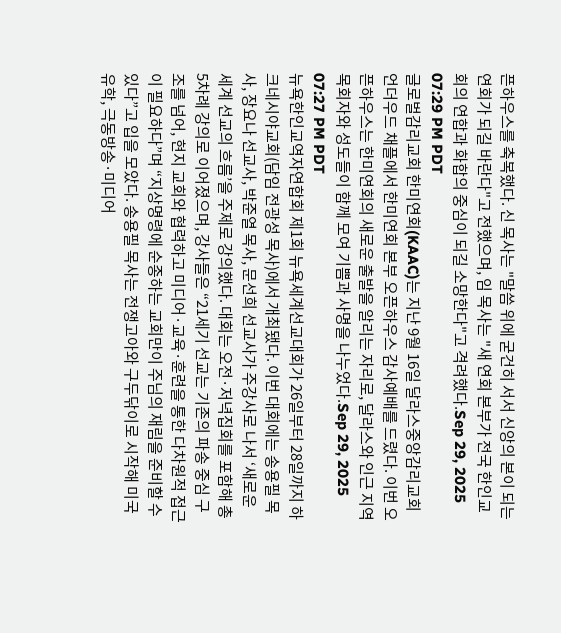픈하우스를 축복했다. 신 목사는 "말씀 위에 굳건히 서서 신앙의 본이 되는 연회가 되길 바란다"고 전했으며, 임 목사는 "새 연회 본부가 전국 한인교회의 연합과 화합의 중심이 되길 소망한다"고 격려했다.Sep 29, 2025 07:29 PM PDT
글로벌감리교회 한미연회(KAAC)는 지난 9월 16일 달라스중앙감리교회 언더우드 채플에서 한미연회 본부 오픈하우스 감사예배를 드렸다. 이번 오픈하우스는 한미연회의 새로운 출발을 알리는 자리로, 달라스와 인근 지역 목회자와 성도들이 함께 모여 기쁨과 사명을 나누었다.Sep 29, 2025 07:27 PM PDT
뉴욕한인교역자연합회 제1회 뉴욕세계선교대회가 26일부터 28일까지 하크네시야교회(담임 전광성 목사)에서 개최됐다. 이번 대회에는 송용필 목사, 장요나 선교사, 박준열 목사, 문선희 선교사가 주강사로 나서 ‘새로운 세계 선교의 흐름’을 주제로 강의했다. 대회는 오전·저녁집회를 포함해 총 5차례 강의로 이어졌으며, 강사들은 “21세기 선교는 기존의 파송 중심 구조를 넘어, 현지 교회와 협력하고 미디어·교육·훈련을 통한 다차원적 접근이 필요하다”며 “지상명령에 순종하는 교회만이 주님의 재림을 준비할 수 있다”고 입을 모았다. 송용필 목사는 전쟁고아와 구두닦이로 시작해 미국 유학, 극동방송·미디어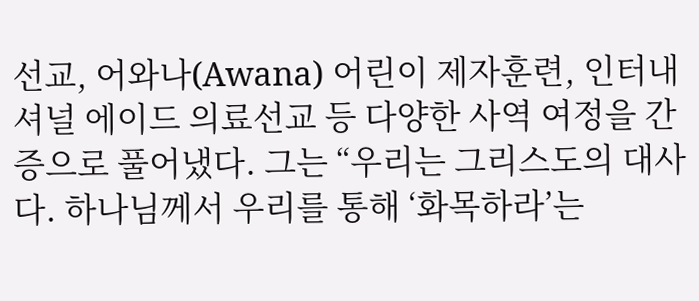선교, 어와나(Awana) 어린이 제자훈련, 인터내셔널 에이드 의료선교 등 다양한 사역 여정을 간증으로 풀어냈다. 그는 “우리는 그리스도의 대사다. 하나님께서 우리를 통해 ‘화목하라’는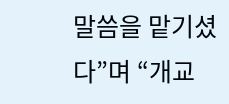말씀을 맡기셨다”며 “개교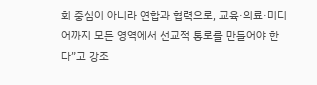회 중심이 아니라 연합과 협력으로, 교육·의료·미디어까지 모든 영역에서 선교적 통로를 만들어야 한다”고 강조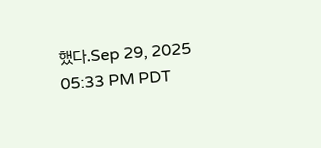했다.Sep 29, 2025 05:33 PM PDT